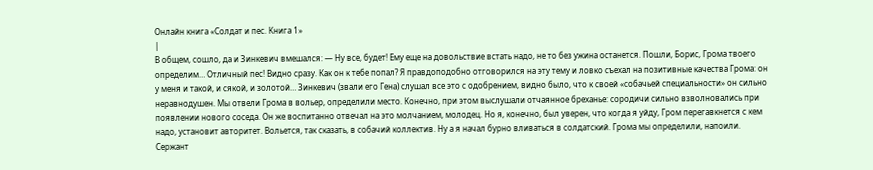Онлайн книга «Солдат и пес. Книга 1»
|
В общем, сошло, да и Зинкевич вмешался: — Ну все, будет! Ему еще на довольствие встать надо, не то без ужина останется. Пошли, Борис, Грома твоего определим… Отличный пес! Видно сразу. Как он к тебе попал? Я правдоподобно отговорился на эту тему и ловко съехал на позитивные качества Грома: он у меня и такой, и сякой, и золотой… Зинкевич (звали его Гена) слушал все это с одобрением, видно было, что к своей «собачьей специальности» он сильно неравнодушен. Мы отвели Грома в вольер, определили место. Конечно, при этом выслушали отчаянное бреханье: сородичи сильно взволновались при появлении нового соседа. Он же воспитанно отвечал на это молчанием, молодец. Но я, конечно, был уверен, что когда я уйду, Гром перегавкнется с кем надо, установит авторитет. Вольется, так сказать, в собачий коллектив. Ну а я начал бурно вливаться в солдатский. Грома мы определили, напоили. Сержант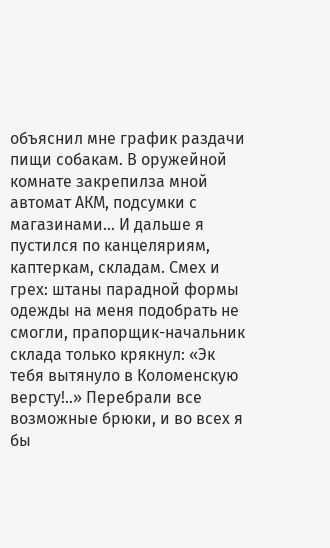объяснил мне график раздачи пищи собакам. В оружейной комнате закрепилза мной автомат АКМ, подсумки с магазинами… И дальше я пустился по канцеляриям, каптеркам, складам. Смех и грех: штаны парадной формы одежды на меня подобрать не смогли, прапорщик-начальник склада только крякнул: «Эк тебя вытянуло в Коломенскую версту!..» Перебрали все возможные брюки, и во всех я бы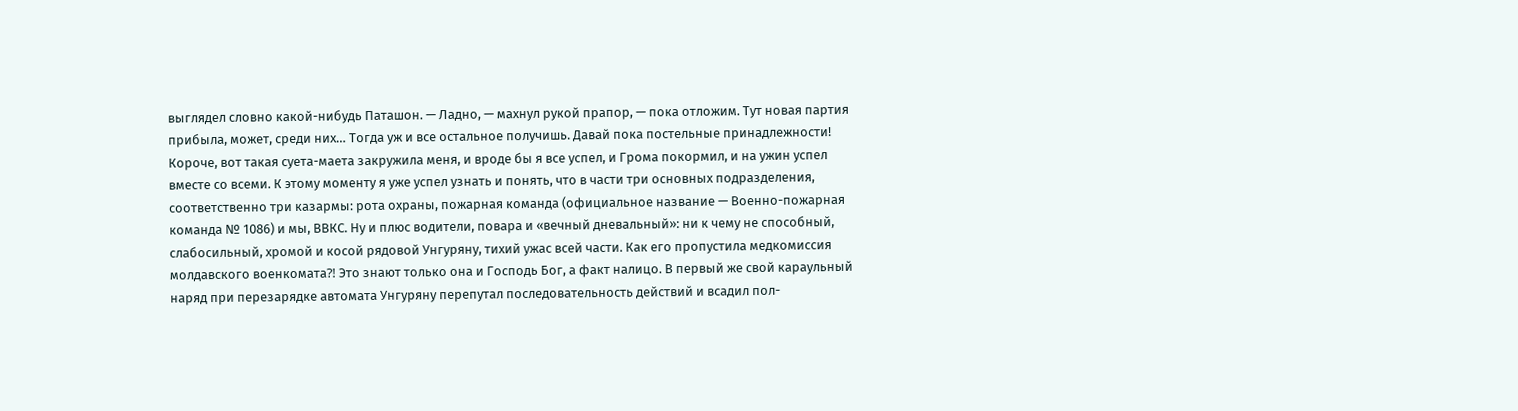выглядел словно какой-нибудь Паташон. — Ладно, — махнул рукой прапор, — пока отложим. Тут новая партия прибыла, может, среди них… Тогда уж и все остальное получишь. Давай пока постельные принадлежности! Короче, вот такая суета-маета закружила меня, и вроде бы я все успел, и Грома покормил, и на ужин успел вместе со всеми. К этому моменту я уже успел узнать и понять, что в части три основных подразделения, соответственно три казармы: рота охраны, пожарная команда (официальное название — Военно-пожарная команда № 1086) и мы, ВВКС. Ну и плюс водители, повара и «вечный дневальный»: ни к чему не способный, слабосильный, хромой и косой рядовой Унгуряну, тихий ужас всей части. Как его пропустила медкомиссия молдавского военкомата⁈ Это знают только она и Господь Бог, а факт налицо. В первый же свой караульный наряд при перезарядке автомата Унгуряну перепутал последовательность действий и всадил пол-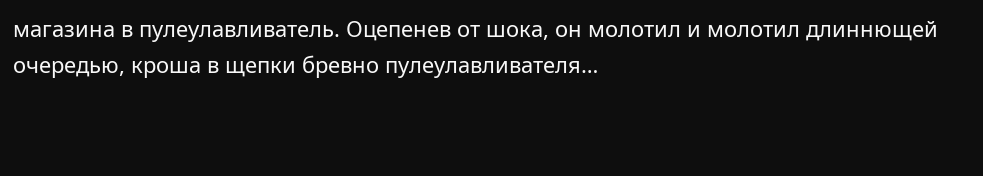магазина в пулеулавливатель. Оцепенев от шока, он молотил и молотил длиннющей очередью, кроша в щепки бревно пулеулавливателя…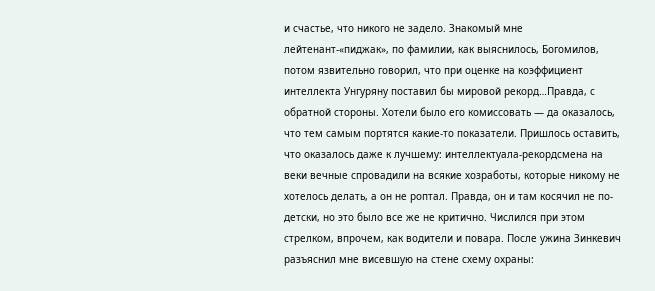и счастье, что никого не задело. Знакомый мне лейтенант-«пиджак», по фамилии, как выяснилось, Богомилов, потом язвительно говорил, что при оценке на коэффициент интеллекта Унгуряну поставил бы мировой рекорд…Правда, с обратной стороны. Хотели было его комиссовать — да оказалось, что тем самым портятся какие-то показатели. Пришлось оставить, что оказалось даже к лучшему: интеллектуала-рекордсмена на веки вечные спровадили на всякие хозработы, которые никому не хотелось делать, а он не роптал. Правда, он и там косячил не по-детски, но это было все же не критично. Числился при этом стрелком, впрочем, как водители и повара. После ужина Зинкевич разъяснил мне висевшую на стене схему охраны: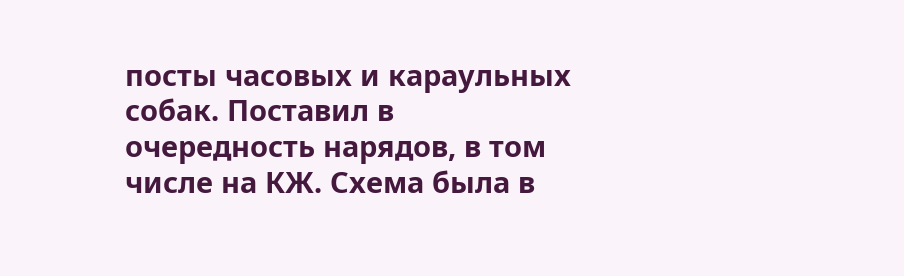посты часовых и караульных собак. Поставил в очередность нарядов, в том числе на КЖ. Схема была в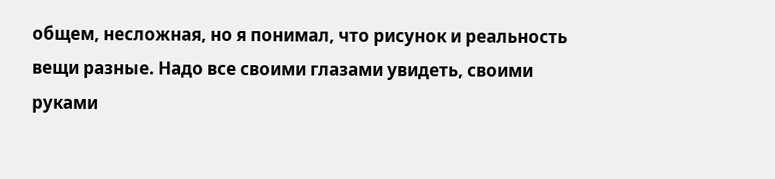общем, несложная, но я понимал, что рисунок и реальность вещи разные. Надо все своими глазами увидеть, своими руками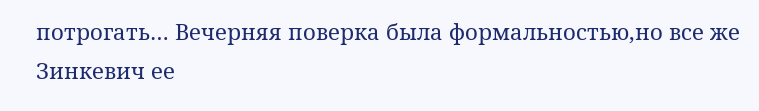потрогать… Вечерняя поверка была формальностью,но все же Зинкевич ее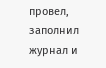провел, заполнил журнал и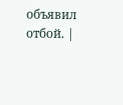объявил отбой. |